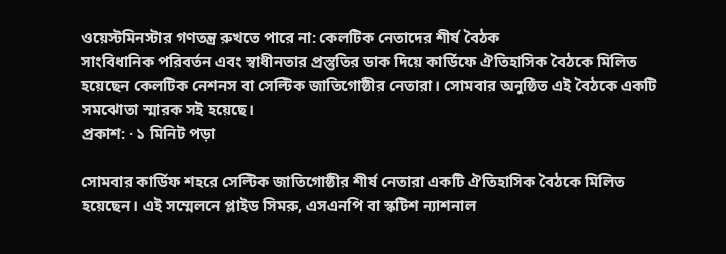ওয়েস্টমিনস্টার গণতন্ত্র রুখতে পারে না: কেলটিক নেতাদের শীর্ষ বৈঠক
সাংবিধানিক পরিবর্তন এবং স্বাধীনতার প্রস্তুতির ডাক দিয়ে কার্ডিফে ঐতিহাসিক বৈঠকে মিলিত হয়েছেন কেলটিক নেশনস বা সেল্টিক জাতিগোষ্ঠীর নেতারা। সোমবার অনুষ্ঠিত এই বৈঠকে একটি সমঝোতা স্মারক সই হয়েছে।
প্রকাশ: · ১ মিনিট পড়া

সোমবার কার্ডিফ শহরে সেল্টিক জাতিগোষ্ঠীর শীর্ষ নেতারা একটি ঐতিহাসিক বৈঠকে মিলিত হয়েছেন। এই সম্মেলনে প্লাইড সিমরু, এসএনপি বা স্কটিশ ন্যাশনাল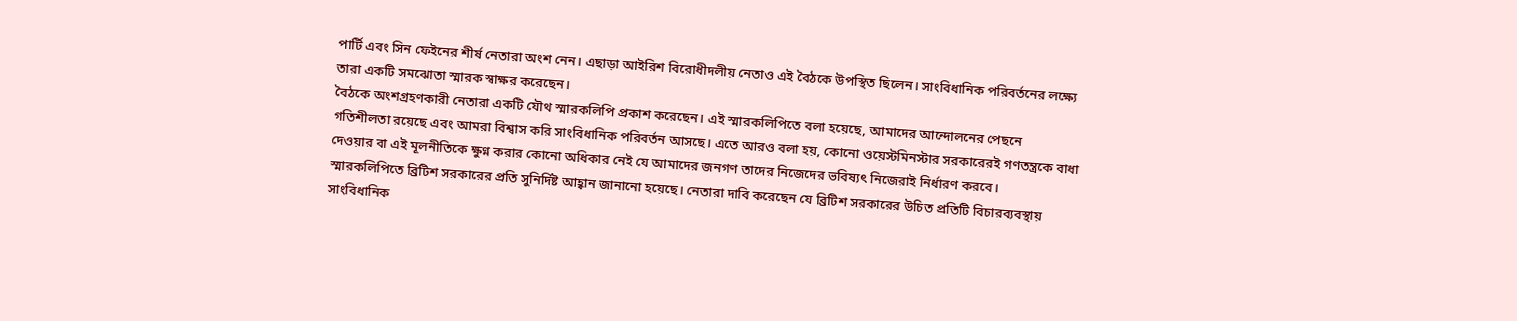পার্টি এবং সিন ফেইনের শীর্ষ নেতারা অংশ নেন। এছাড়া আইরিশ বিরোধীদলীয় নেতাও এই বৈঠকে উপস্থিত ছিলেন। সাংবিধানিক পরিবর্তনের লক্ষ্যে তারা একটি সমঝোতা স্মারক স্বাক্ষর করেছেন।
বৈঠকে অংশগ্রহণকারী নেতারা একটি যৌথ স্মারকলিপি প্রকাশ করেছেন। এই স্মারকলিপিতে বলা হয়েছে, আমাদের আন্দোলনের পেছনে গতিশীলতা রয়েছে এবং আমরা বিশ্বাস করি সাংবিধানিক পরিবর্তন আসছে। এতে আরও বলা হয়, কোনো ওয়েস্টমিনস্টার সরকারেরই গণতন্ত্রকে বাধা দেওয়ার বা এই মূলনীতিকে ক্ষুণ্ন করার কোনো অধিকার নেই যে আমাদের জনগণ তাদের নিজেদের ভবিষ্যৎ নিজেরাই নির্ধারণ করবে।
স্মারকলিপিতে ব্রিটিশ সরকারের প্রতি সুনির্দিষ্ট আহ্বান জানানো হয়েছে। নেতারা দাবি করেছেন যে ব্রিটিশ সরকারের উচিত প্রতিটি বিচারব্যবস্থায় সাংবিধানিক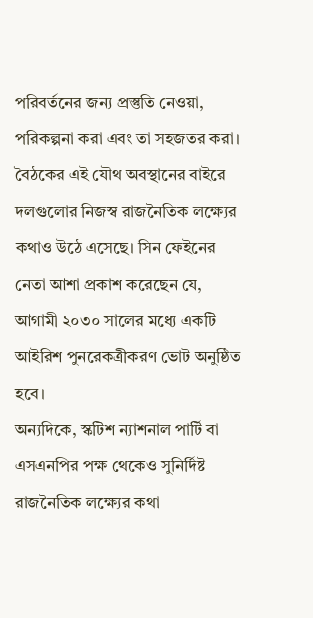পরিবর্তনের জন্য প্রস্তুতি নেওয়া, পরিকল্পনা করা এবং তা সহজতর করা।
বৈঠকের এই যৌথ অবস্থানের বাইরে দলগুলোর নিজস্ব রাজনৈতিক লক্ষ্যের কথাও উঠে এসেছে। সিন ফেইনের নেতা আশা প্রকাশ করেছেন যে, আগামী ২০৩০ সালের মধ্যে একটি আইরিশ পুনরেকত্রীকরণ ভোট অনুষ্ঠিত হবে।
অন্যদিকে, স্কটিশ ন্যাশনাল পার্টি বা এসএনপির পক্ষ থেকেও সুনির্দিষ্ট রাজনৈতিক লক্ষ্যের কথা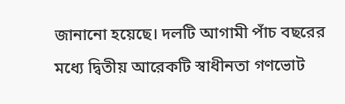জানানো হয়েছে। দলটি আগামী পাঁচ বছরের মধ্যে দ্বিতীয় আরেকটি স্বাধীনতা গণভোট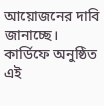আয়োজনের দাবি জানাচ্ছে।
কার্ডিফে অনুষ্ঠিত এই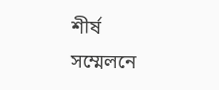শীর্ষ সম্মেলনে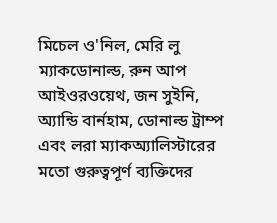মিচেল ও'নিল, মেরি লু ম্যাকডোনাল্ড, রুন আপ আইওরওয়েথ, জন সুইনি, অ্যান্ডি বার্নহাম, ডোনাল্ড ট্রাম্প এবং লরা ম্যাকঅ্যালিস্টারের মতো গুরুত্বপূর্ণ ব্যক্তিদের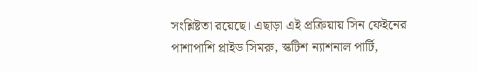সংশ্লিষ্টতা রয়েছে। এছাড়া এই প্রক্রিয়ায় সিন ফেইনের পাশাপাশি প্লাইড সিমরু, স্কটিশ ন্যাশনাল পার্টি,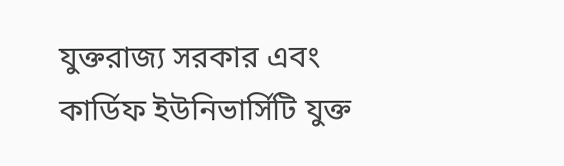যুক্তরাজ্য সরকার এবং কার্ডিফ ইউনিভার্সিটি যুক্ত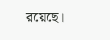রয়েছে।